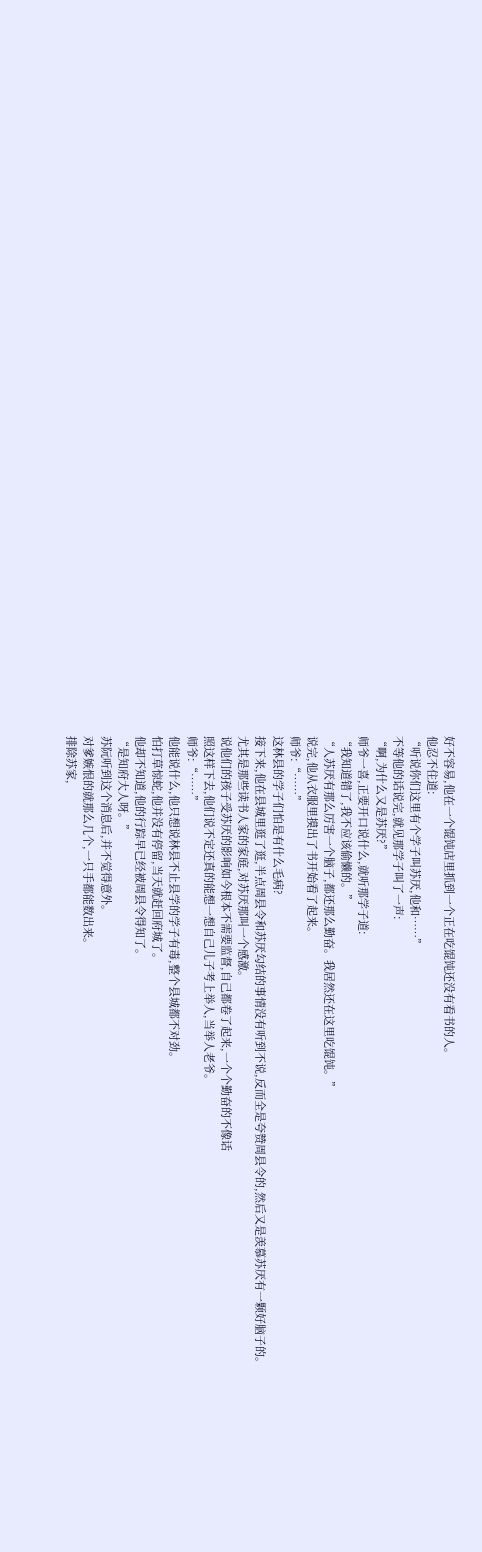好不容易,他在一个馄饨店里抓到一个正在吃馄饨还没有看书的人。
他忍不住道:
“听说你们这里有个学子叫苏厌,他和……”
不等他的话说完,就见那学子叫了一声:
“啊,为什么又是苏厌?”
师爷一喜,正要开口说什么,就听那学子道:
“我知道错了,我不应该偷懒的。”
“人苏厌有那么厉害一个脑子,都还那么勤奋。我居然还在这里吃馄饨。”
说完,他从衣服里摸出了书开始看了起来。
师爷:“……”
这林县的学子们怕是有什么毛病?
接下来,他在县城里逛了逛,半点周县令和苏厌勾结的事情没有听到不说,反而全是夸赞周县令的,然后又是羡慕苏厌有一颗好脑子的。
尤其是那些读书人家的家庭,对苏厌那叫一个感激。
说他们的孩子受苏厌的影响如今根本不需要监督,自己都卷了起来,一个个勤奋的不像话
照这样下去,他们说不定还真的能想一想自己儿子考上举人,当举人老爷。
师爷:“……”
他能说什么,他只想说林县不止县学的学子有毒,整个县城都不对劲。
怕打草惊蛇,他并没有停留,当天就赶回府城了。
他却不知道,他的行踪早已经被周县令得知了。
“是知府大人呀。”
苏阮听到这个消息后,并不觉得意外。
对爹嫉恨的就那么几个,一只手都能数出来。
排除苏家,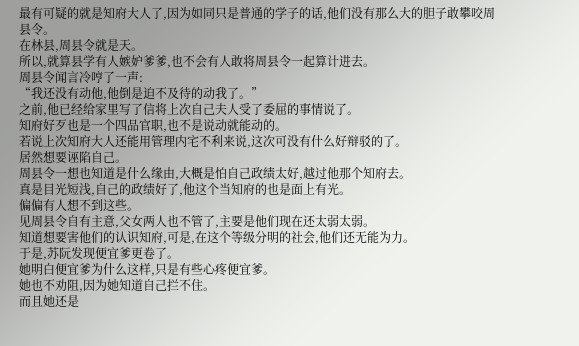最有可疑的就是知府大人了,因为如同只是普通的学子的话,他们没有那么大的胆子敢攀咬周县令。
在林县,周县令就是天。
所以,就算县学有人嫉妒爹爹,也不会有人敢将周县令一起算计进去。
周县令闻言冷哼了一声:
“我还没有动他,他倒是迫不及待的动我了。”
之前,他已经给家里写了信将上次自己夫人受了委屈的事情说了。
知府好歹也是一个四品官职,也不是说动就能动的。
若说上次知府大人还能用管理内宅不利来说,这次可没有什么好辩驳的了。
居然想要诬陷自己。
周县令一想也知道是什么缘由,大概是怕自己政绩太好,越过他那个知府去。
真是目光短浅,自己的政绩好了,他这个当知府的也是面上有光。
偏偏有人想不到这些。
见周县令自有主意,父女两人也不管了,主要是他们现在还太弱太弱。
知道想要害他们的认识知府,可是,在这个等级分明的社会,他们还无能为力。
于是,苏阮发现便宜爹更卷了。
她明白便宜爹为什么这样,只是有些心疼便宜爹。
她也不劝阻,因为她知道自己拦不住。
而且她还是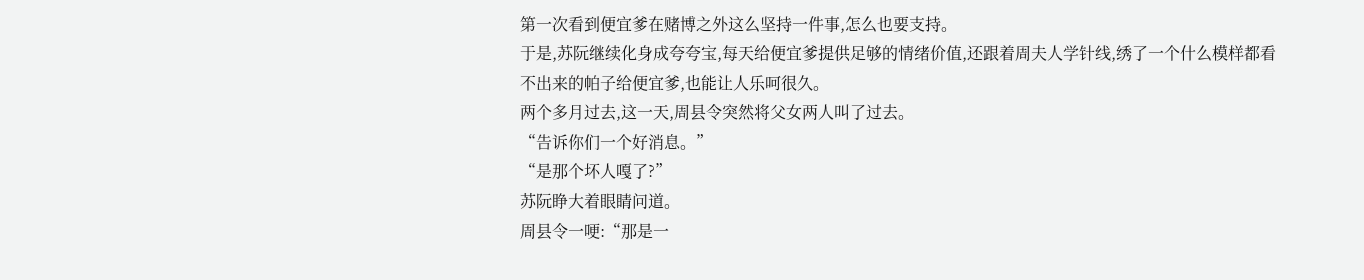第一次看到便宜爹在赌博之外这么坚持一件事,怎么也要支持。
于是,苏阮继续化身成夸夸宝,每天给便宜爹提供足够的情绪价值,还跟着周夫人学针线,绣了一个什么模样都看不出来的帕子给便宜爹,也能让人乐呵很久。
两个多月过去,这一天,周县令突然将父女两人叫了过去。
“告诉你们一个好消息。”
“是那个坏人嘎了?”
苏阮睁大着眼睛问道。
周县令一哽:“那是一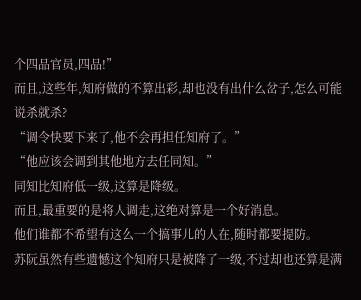个四品官员,四品!”
而且,这些年,知府做的不算出彩,却也没有出什么岔子,怎么可能说杀就杀?
“调令快要下来了,他不会再担任知府了。”
“他应该会调到其他地方去任同知。”
同知比知府低一级,这算是降级。
而且,最重要的是将人调走,这绝对算是一个好消息。
他们谁都不希望有这么一个搞事儿的人在,随时都要提防。
苏阮虽然有些遗憾这个知府只是被降了一级,不过却也还算是满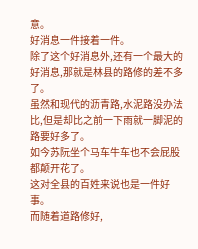意。
好消息一件接着一件。
除了这个好消息外,还有一个最大的好消息,那就是林县的路修的差不多了。
虽然和现代的沥青路,水泥路没办法比,但是却比之前一下雨就一脚泥的路要好多了。
如今苏阮坐个马车牛车也不会屁股都颠开花了。
这对全县的百姓来说也是一件好事。
而随着道路修好,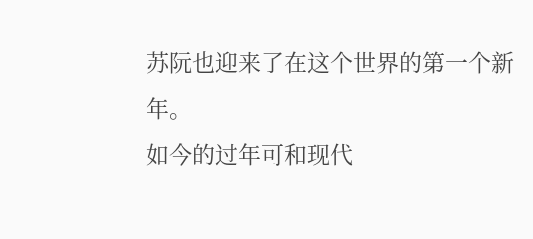苏阮也迎来了在这个世界的第一个新年。
如今的过年可和现代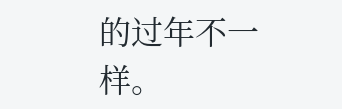的过年不一样。